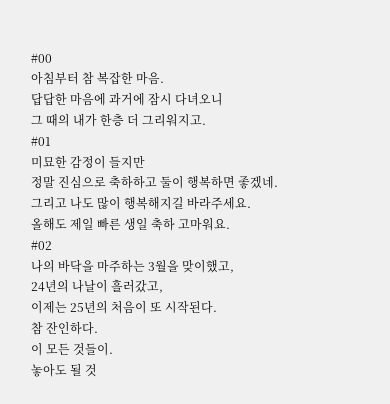#00
아침부터 참 복잡한 마음.
답답한 마음에 과거에 잠시 다녀오니
그 때의 내가 한층 더 그리워지고.
#01
미묘한 감정이 들지만
정말 진심으로 축하하고 둘이 행복하면 좋겠네.
그리고 나도 많이 행복해지길 바라주세요.
올해도 제일 빠른 생일 축하 고마워요.
#02
나의 바닥을 마주하는 3월을 맞이했고,
24년의 나날이 흘러갔고,
이제는 25년의 처음이 또 시작된다.
참 잔인하다.
이 모든 것들이.
놓아도 될 것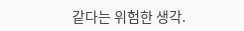같다는 위험한 생각.